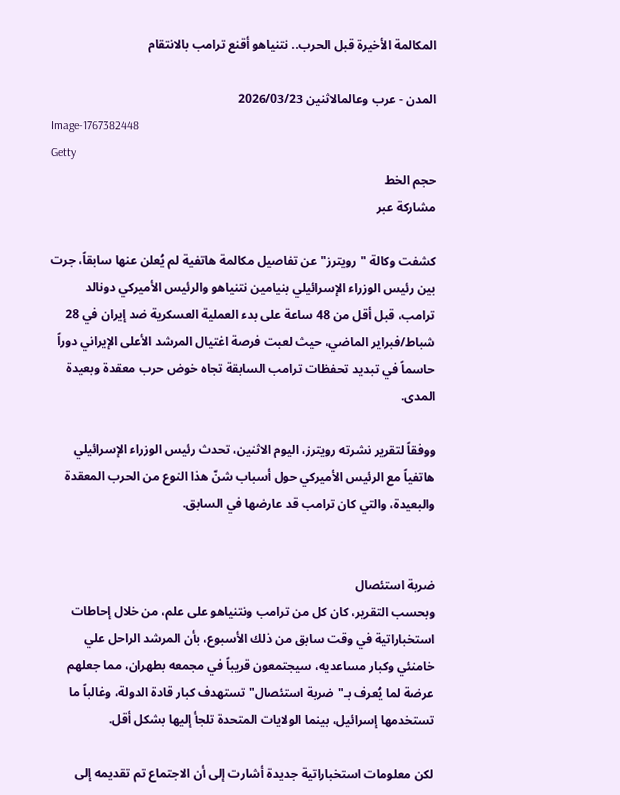المكالمة الأخيرة قبل الحرب.. نتنياهو أقنع ترامب بالانتقام

المدن - عرب وعالمالاثنين 2026/03/23
Image-1767382448
Getty
حجم الخط
مشاركة عبر

كشفت وكالة "رويترز" عن تفاصيل مكالمة هاتفية لم يُعلن عنها سابقاً، جرت بين رئيس الوزراء الإسرائيلي بنيامين نتنياهو والرئيس الأميركي دونالد ترامب، قبل أقل من 48 ساعة على بدء العملية العسكرية ضد إيران في 28 شباط/فبراير الماضي، حيث لعبت فرصة اغتيال المرشد الأعلى الإيراني دوراً حاسماً في تبديد تحفظات ترامب السابقة تجاه خوض حرب معقدة وبعيدة المدى.

ووفقاً لتقرير نشرته رويترز، اليوم الاثنين، تحدث رئيس الوزراء الإسرائيلي هاتفياً مع الرئيس الأميركي حول أسباب شنّ هذا النوع من الحرب المعقدة والبعيدة، والتي كان ترامب قد عارضها في السابق.


ضربة استئصال
وبحسب التقرير، كان كل من ترامب ونتنياهو على علم، من خلال إحاطات استخباراتية في وقت سابق من ذلك الأسبوع، بأن المرشد الراحل علي خامنئي وكبار مساعديه، سيجتمعون قريباً في مجمعه بطهران، مما جعلهم عرضة لما يُعرف بـ"ضربة استئصال" تستهدف كبار قادة الدولة، وغالباً ما تستخدمها إسرائيل، بينما الولايات المتحدة تلجأ إليها بشكل أقل.

لكن معلومات استخباراتية جديدة أشارت إلى أن الاجتماع تم تقديمه إلى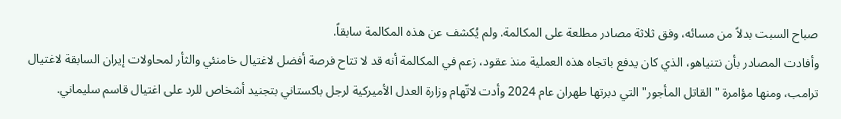صباح السبت بدلاً من مسائه، وفق ثلاثة مصادر مطلعة على المكالمة. ولم يُكشف عن هذه المكالمة سابقاً.
وأفادت المصادر بأن نتنياهو، الذي كان يدفع باتجاه هذه العملية منذ عقود، زعم في المكالمة أنه قد لا تتاح فرصة أفضل لاغتيال خامنئي والثأر لمحاولات إيران السابقة لاغتيال ترامب، ومنها مؤامرة "القاتل المأجور" التي دبرتها طهران عام 2024 وأدت لاتّهام وزارة العدل الأميركية لرجل باكستاني بتجنيد أشخاص للرد على اغتيال قاسم سليماني.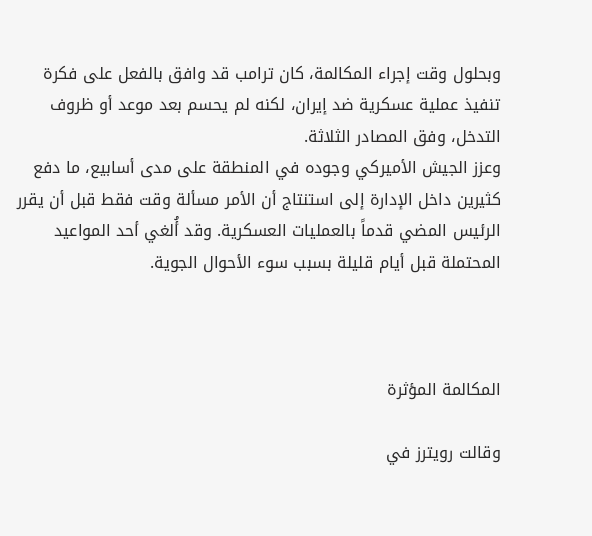وبحلول وقت إجراء المكالمة، كان ترامب قد وافق بالفعل على فكرة تنفيذ عملية عسكرية ضد إيران، لكنه لم يحسم بعد موعد أو ظروف التدخل، وفق المصادر الثلاثة.
وعزز الجيش الأميركي وجوده في المنطقة على مدى أسابيع، ما دفع كثيرين داخل الإدارة إلى استنتاج أن الأمر مسألة وقت فقط قبل أن يقرر الرئيس المضي قدماً بالعمليات العسكرية. وقد أُلغي أحد المواعيد المحتملة قبل أيام قليلة بسبب سوء الأحوال الجوية.



المكالمة المؤثرة

وقالت رويترز في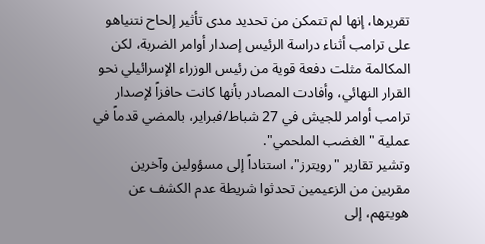تقريرها، إنها لم تتمكن من تحديد مدى تأثير إلحاح نتنياهو على ترامب أثناء دراسة الرئيس إصدار أوامر الضربة، لكن المكالمة مثلت دفعة قوية من رئيس الوزراء الإسرائيلي نحو القرار النهائي، وأفادت المصادر بأنها كانت حافزاً لإصدار ترامب أوامر للجيش في 27 شباط/فبراير، بالمضي قدماً في عملية "الغضب الملحمي".
وتشير تقارير "رويترز"، استناداً إلى مسؤولين وآخرين مقربين من الزعيمين تحدثوا شريطة عدم الكشف عن هويتهم، إلى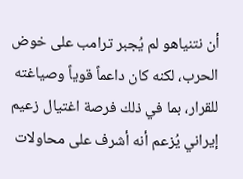أن نتنياهو لم يُجبر ترامب على خوض الحرب، لكنه كان داعماً قوياً وصياغته للقرار، بما في ذلك فرصة اغتيال زعيم إيراني يُزعم أنه أشرف على محاولات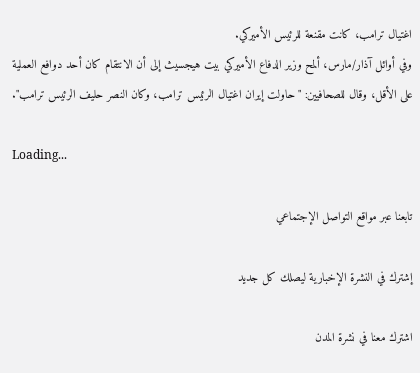اغتيال ترامب، كانت مقنعة للرئيس الأميركي.
وفي أوائل آذار/مارس، ألمح وزير الدفاع الأميركي بيت هيجسيث إلى أن الانتقام كان أحد دوافع العملية على الأقل، وقال للصحافيين: "حاولت إيران اغتيال الرئيس ترامب، وكان النصر حليف الرئيس ترامب".

Loading...

تابعنا عبر مواقع التواصل الإجتماعي

إشترك في النشرة الإخبارية ليصلك كل جديد

اشترك معنا في نشرة المدن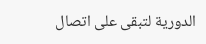الدورية لتبقى على اتصال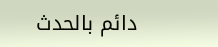دائم بالحدث